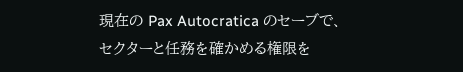現在の Pax Autocratica のセーブで、セクターと任務を確かめる権限を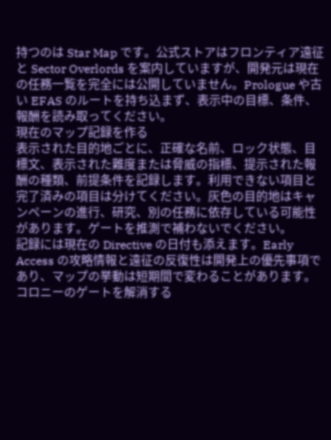持つのは Star Map です。公式ストアはフロンティア遠征と Sector Overlords を案内していますが、開発元は現在の任務一覧を完全には公開していません。Prologue や古い EFAS のルートを持ち込まず、表示中の目標、条件、報酬を読み取ってください。
現在のマップ記録を作る
表示された目的地ごとに、正確な名前、ロック状態、目標文、表示された難度または脅威の指標、提示された報酬の種類、前提条件を記録します。利用できない項目と完了済みの項目は分けてください。灰色の目的地はキャンペーンの進行、研究、別の任務に依存している可能性があります。ゲートを推測で補わないでください。
記録には現在の Directive の日付も添えます。Early Access の攻略情報と遠征の反復性は開発上の優先事項であり、マップの挙動は短期間で変わることがあります。
コロニーのゲートを解消する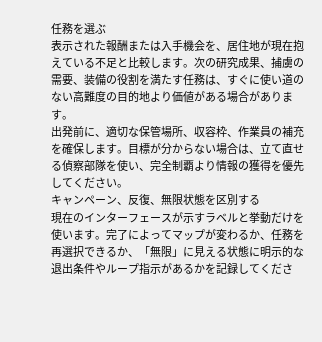任務を選ぶ
表示された報酬または入手機会を、居住地が現在抱えている不足と比較します。次の研究成果、捕虜の需要、装備の役割を満たす任務は、すぐに使い道のない高難度の目的地より価値がある場合があります。
出発前に、適切な保管場所、収容枠、作業員の補充を確保します。目標が分からない場合は、立て直せる偵察部隊を使い、完全制覇より情報の獲得を優先してください。
キャンペーン、反復、無限状態を区別する
現在のインターフェースが示すラベルと挙動だけを使います。完了によってマップが変わるか、任務を再選択できるか、「無限」に見える状態に明示的な退出条件やループ指示があるかを記録してくださ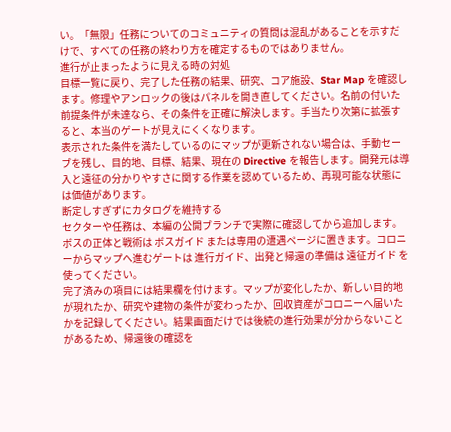い。「無限」任務についてのコミュニティの質問は混乱があることを示すだけで、すべての任務の終わり方を確定するものではありません。
進行が止まったように見える時の対処
目標一覧に戻り、完了した任務の結果、研究、コア施設、Star Map を確認します。修理やアンロックの後はパネルを開き直してください。名前の付いた前提条件が未達なら、その条件を正確に解決します。手当たり次第に拡張すると、本当のゲートが見えにくくなります。
表示された条件を満たしているのにマップが更新されない場合は、手動セーブを残し、目的地、目標、結果、現在の Directive を報告します。開発元は導入と遠征の分かりやすさに関する作業を認めているため、再現可能な状態には価値があります。
断定しすぎずにカタログを維持する
セクターや任務は、本編の公開ブランチで実際に確認してから追加します。ボスの正体と戦術は ボスガイド または専用の遭遇ページに置きます。コロニーからマップへ進むゲートは 進行ガイド、出発と帰還の準備は 遠征ガイド を使ってください。
完了済みの項目には結果欄を付けます。マップが変化したか、新しい目的地が現れたか、研究や建物の条件が変わったか、回収資産がコロニーへ届いたかを記録してください。結果画面だけでは後続の進行効果が分からないことがあるため、帰還後の確認を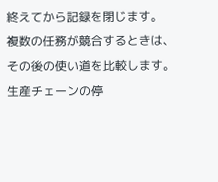終えてから記録を閉じます。
複数の任務が競合するときは、その後の使い道を比較します。生産チェーンの停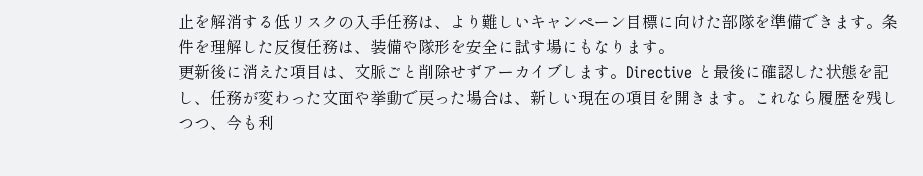止を解消する低リスクの入手任務は、より難しいキャンペーン目標に向けた部隊を準備できます。条件を理解した反復任務は、装備や隊形を安全に試す場にもなります。
更新後に消えた項目は、文脈ごと削除せずアーカイブします。Directive と最後に確認した状態を記し、任務が変わった文面や挙動で戻った場合は、新しい現在の項目を開きます。これなら履歴を残しつつ、今も利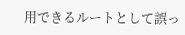用できるルートとして誤っ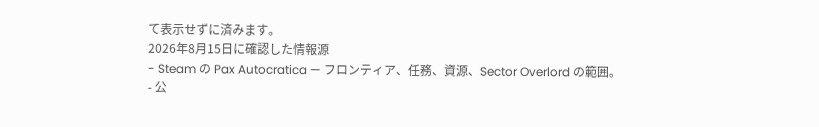て表示せずに済みます。
2026年8月15日に確認した情報源
- Steam の Pax Autocratica — フロンティア、任務、資源、Sector Overlord の範囲。
- 公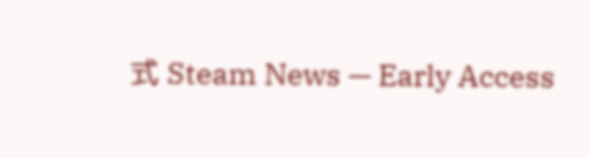式 Steam News — Early Access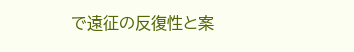で遠征の反復性と案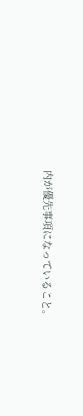内が優先事項になっていること。